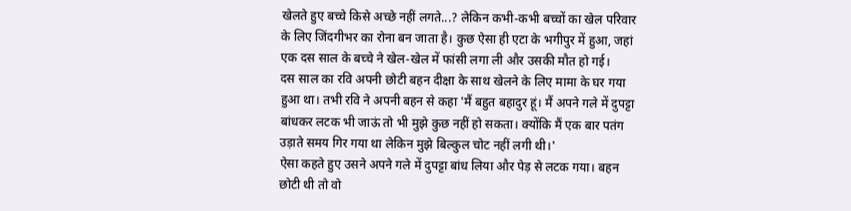खेलते हुए बच्चे किसे अच्छे नहीं लगते...? लेकिन कभी-कभी बच्चों का खेल परिवार के लिए जिंदगीभर का रोना बन जाता है। कुछ ऐसा ही एटा के भगीपुर में हुआ, जहां एक दस साल के बच्चे ने खेल-खेल में फांसी लगा ली और उसकी मौत हो गई।
दस साल का रवि अपनी छोटी बहन दीक्षा के साथ खेलने के लिए मामा के घर गया हुआ था। तभी रवि ने अपनी बहन से कहा 'मैं बहुत बहादुर हूं। मैं अपने गले में दुपट्टा बांधकर लटक भी जाऊं तो भी मुझे कुछ नहीं हो सकता। क्योंकि मैं एक बार पतंग उड़ाते समय गिर गया था लेकिन मुझे बिल्कुल चोट नहीं लगी थी।'
ऐसा कहते हुए उसने अपने गले में दुपट्टा बांध लिया और पेड़ से लटक गया। बहन छोटी थी तो वो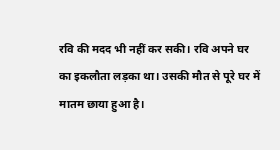रवि की मदद भी नहीं कर सकी। रवि अपने घर का इकलौता लड़का था। उसकी मौत से पूरे घर में मातम छाया हुआ है।